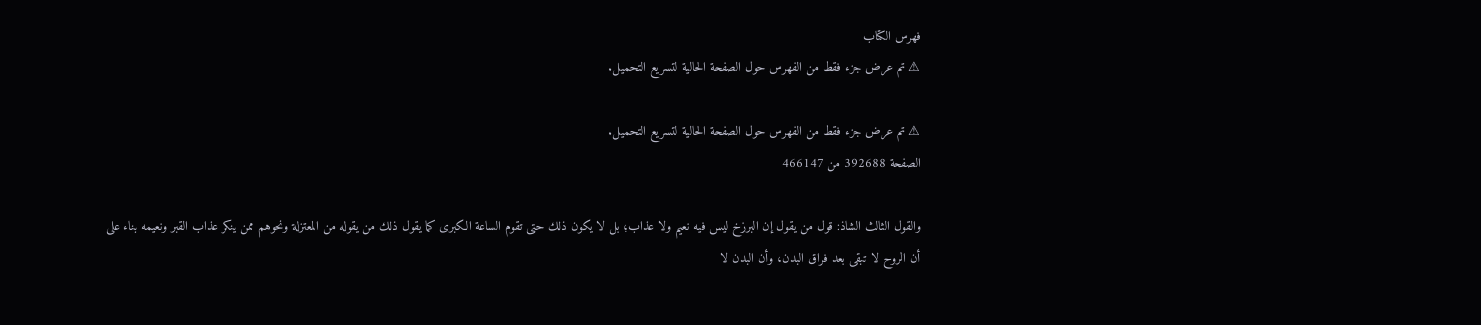فهرس الكتاب
⚠ تم عرض جزء فقط من الفهرس حول الصفحة الحالية لتسريع التحميل.

⚠ تم عرض جزء فقط من الفهرس حول الصفحة الحالية لتسريع التحميل.
الصفحة 392688 من 466147

والقول الثالث الشاذ: قول من يقول إن البرزخ ليس فيه نعيم ولا عذاب؛ بل لا يكون ذلك حتى تقوم الساعة الكبرى كما يقول ذلك من يقوله من المعتزلة ونحوهم ممن ينكر عذاب القبر ونعيمه بناء على أن الروح لا تبقى بعد فراق البدن، وأن البدن لا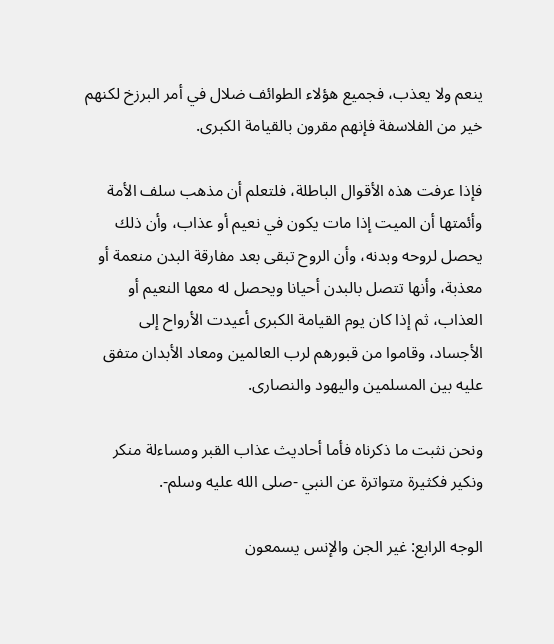ينعم ولا يعذب، فجميع هؤلاء الطوائف ضلال في أمر البرزخ لكنهم خير من الفلاسفة فإنهم مقرون بالقيامة الكبرى.

فإذا عرفت هذه الأقوال الباطلة، فلتعلم أن مذهب سلف الأمة وأئمتها أن الميت إذا مات يكون في نعيم أو عذاب، وأن ذلك يحصل لروحه وبدنه، وأن الروح تبقى بعد مفارقة البدن منعمة أو معذبة، وأنها تتصل بالبدن أحيانا ويحصل له معها النعيم أو العذاب، ثم إذا كان يوم القيامة الكبرى أعيدت الأرواح إلى الأجساد، وقاموا من قبورهم لرب العالمين ومعاد الأبدان متفق عليه بين المسلمين واليهود والنصارى.

ونحن نثبت ما ذكرناه فأما أحاديث عذاب القبر ومساءلة منكر ونكير فكثيرة متواترة عن النبي -صلى الله عليه وسلم-.

الوجه الرابع: غير الجن والإنس يسمعون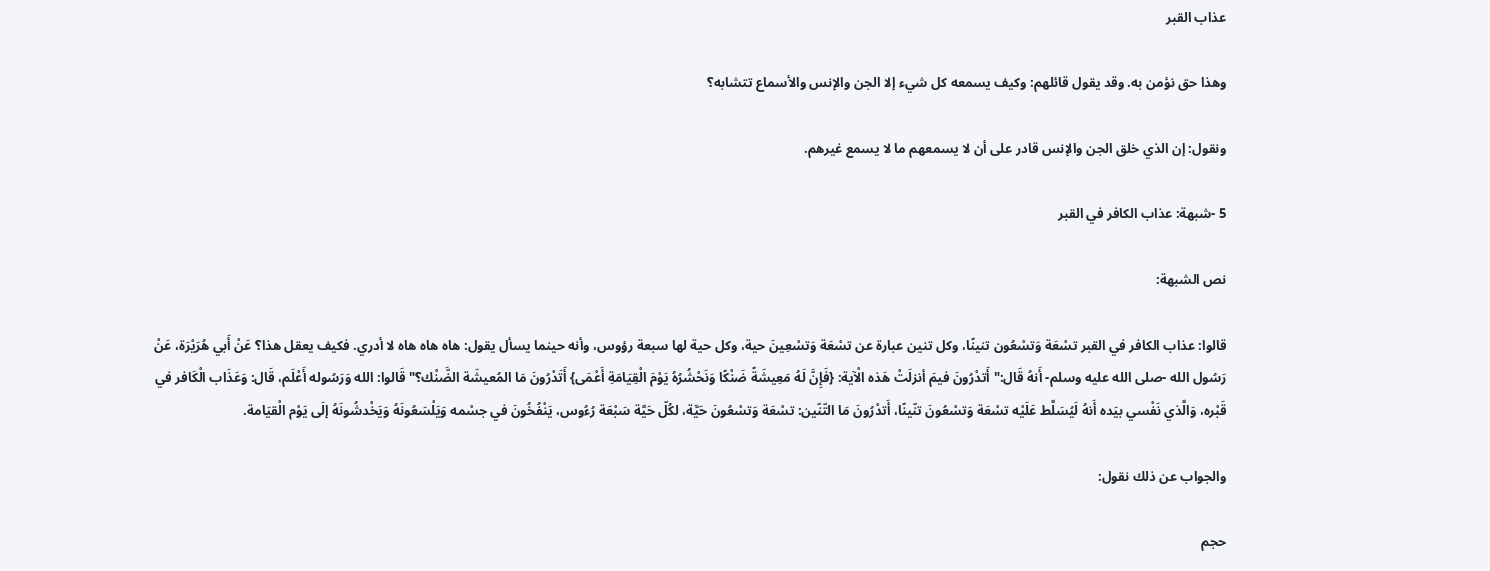عذاب القبر

وهذا حق نؤمن به. وقد يقول قائلهم: وكيف يسمعه كل شيء إلا الجن والإنس والأسماع تتشابه؟

ونقول: إن الذي خلق الجن والإنس قادر على أن لا يسمعهم ما لا يسمع غيرهم.

5 -شبهة: عذاب الكافر في القبر

نص الشبهة:

قالوا: عذاب الكافر في القبر تسْعَة وَتسْعُون تنينًا، وكل تنين عبارة عن تسْعَة وَتسْعِينَ حية، وكل حية لها سبعة رؤوس، وأنه حينما يسأل يقول: هاه هاه هاه لا أدري. فكيف يعقل هذا؟ عَنْ أَبي هُرَيْرَة، عَنْ رَسُول الله -صلى الله عليه وسلم- أَنهُ قَال:"أَتدْرُونَ فيمَ أنزلَتْ هَذه الْآية: {فَإِنَّ لَهُ مَعِيشَةً ضَنْكًا وَنَحْشُرُهُ يَوْمَ الْقِيَامَةِ أَعْمَى} أَتَدْرُونَ مَا المُعيشَة الضَّنْك؟"قَالوا: الله وَرَسُوله أَعْلَم، قَال: وَعَذَاب الْكَافر في قَبْره، وَالَّذي نَفْسي بيَده أَنهُ لَيُسَلَّط عَلَيْه تسْعَة وَتسْعُونَ تنّينًا، أَتدْرُونَ مَا التّنّين: تسْعَة وَتسْعُونَ حَيَّة، لكُلّ حَيَّة سَبْعَة رُءُوس، يَنْفُخُونَ في جسْمه وَيَلْسَعُونَهُ وَيَخْدشُونَهُ إلَى يَوْم الْقيَامة.

والجواب عن ذلك نقول:

حجم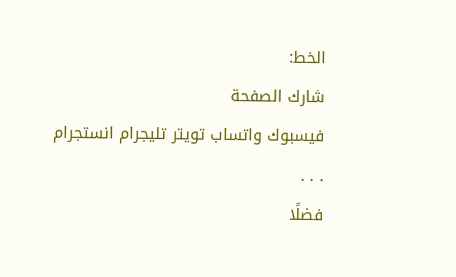الخط:
شارك الصفحة
فيسبوك واتساب تويتر تليجرام انستجرام
. . .
فضلًا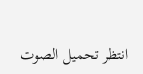انتظر تحميل الصوت